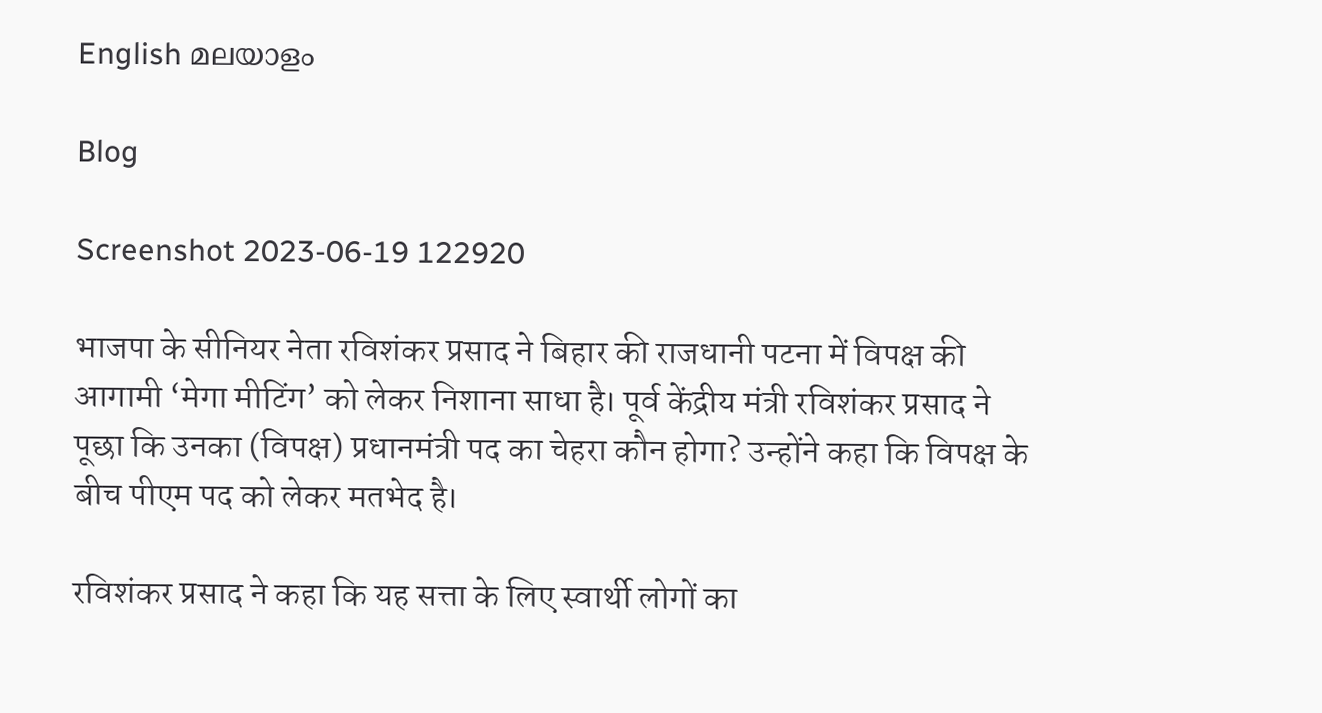English മലയാളം

Blog

Screenshot 2023-06-19 122920

भाजपा के सीनियर नेता रविशंकर प्रसाद ने बिहार की राजधानी पटना में विपक्ष की आगामी ‘मेगा मीटिंग’ को लेकर निशाना साधा है। पूर्व केंद्रीय मंत्री रविशंकर प्रसाद ने पूछा कि उनका (विपक्ष) प्रधानमंत्री पद का चेहरा कौन होगा? उन्होंने कहा कि विपक्ष के बीच पीएम पद को लेकर मतभेद है।

रविशंकर प्रसाद ने कहा कि यह सत्ता के लिए स्वार्थी लोगों का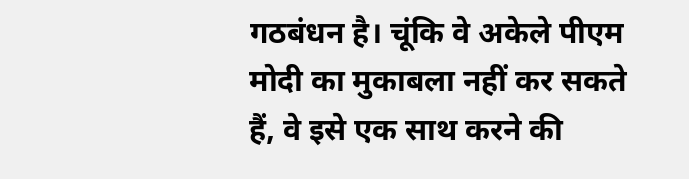गठबंधन है। चूंकि वे अकेले पीएम मोदी का मुकाबला नहीं कर सकते हैं, वे इसे एक साथ करने की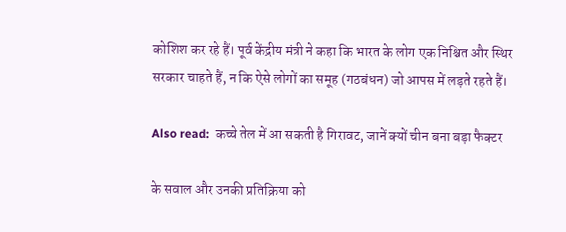कोशिश कर रहे हैं। पूर्व केंद्रीय मंत्री ने कहा कि भारत के लोग एक निश्चित और स्थिर सरकार चाहते हैं, न कि ऐसे लोगों का समूह (गठबंधन) जो आपस में लड़ते रहते हैं।

Also read:  कच्चे तेल में आ सकती है गिरावट, जानें क्‍यों चीन बना बड़ा फैक्‍टर

के सवाल और उनकी प्रतिक्रिया को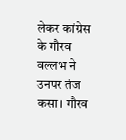लेकर कांग्रेस के गौरव वल्लभ ने उनपर तंज कसा। गौरव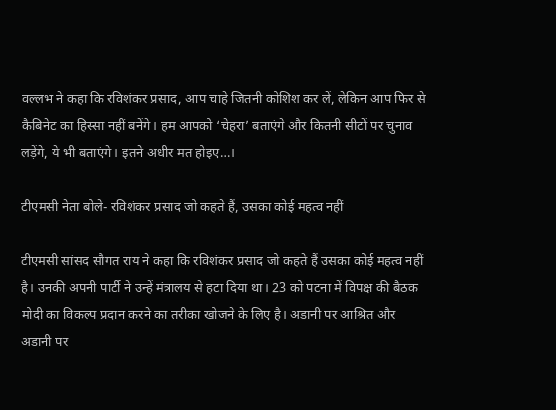वल्लभ ने कहा कि रविशंकर प्रसाद, आप चाहे जितनी कोशिश कर लें, लेकिन आप फिर से कैबिनेट का हिस्सा नहीं बनेंगे। हम आपको ‘चेहरा’ बताएंगे और कितनी सीटों पर चुनाव लड़ेंगे, ये भी बताएंगे। इतने अधीर मत होइए…।

टीएमसी नेता बोले- रविशंकर प्रसाद जो कहते हैं, उसका कोई महत्व नहीं

टीएमसी सांसद सौगत राय ने कहा कि रविशंकर प्रसाद जो कहते हैं उसका कोई महत्व नहीं है। उनकी अपनी पार्टी ने उन्हें मंत्रालय से हटा दिया था। 23 को पटना में विपक्ष की बैठक मोदी का विकल्प प्रदान करने का तरीका खोजने के लिए है। अडानी पर आश्रित और अडानी पर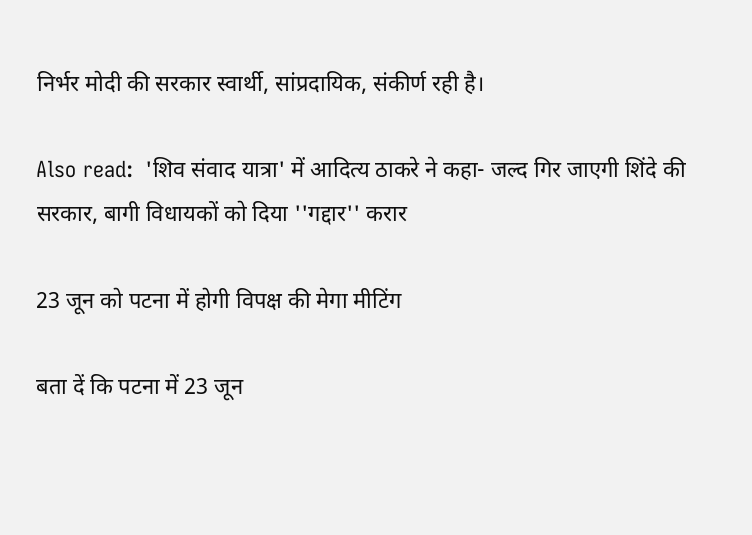निर्भर मोदी की सरकार स्वार्थी, सांप्रदायिक, संकीर्ण रही है।

Also read:  'शिव संवाद यात्रा' में आदित्य ठाकरे ने कहा- जल्द गिर जाएगी शिंदे की सरकार, बागी विधायकों को दिया ''गद्दार'' करार

23 जून को पटना में होगी विपक्ष की मेगा मीटिंग

बता दें कि पटना में 23 जून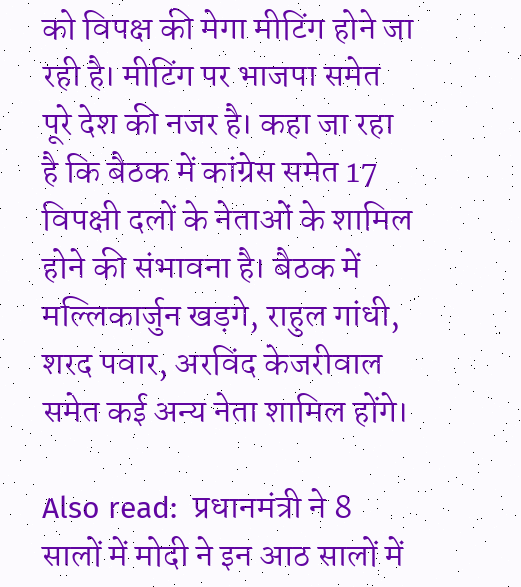को विपक्ष की मेगा मीटिंग होने जा रही है। मीटिंग पर भाजपा समेत पूरे देश की नजर है। कहा जा रहा है कि बैठक में कांग्रेस समेत 17 विपक्षी दलों के नेताओं के शामिल होने की संभावना है। बैठक में मल्लिकार्जुन खड़गे, राहुल गांधी, शरद पवार, अरविंद केजरीवाल समेत कई अन्य नेता शामिल होंगे।

Also read:  प्रधानमंत्री ने 8 सालों में मोदी ने इन आठ सालों में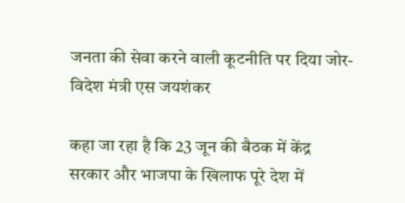जनता की सेवा करने वाली कूटनीति पर दिया जोर- विदेश मंत्री एस जयशंकर

कहा जा रहा है कि 23 जून की बैठक में केंद्र सरकार और भाजपा के खिलाफ पूरे देश में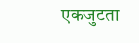एकजुटता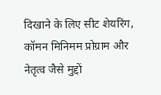दिखाने के लिए सीट शेयरिंग, कॉमन मिनिमम प्रोग्राम और नेतृत्व जैसे मुद्दों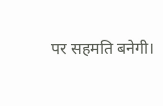पर सहमति बनेगी।